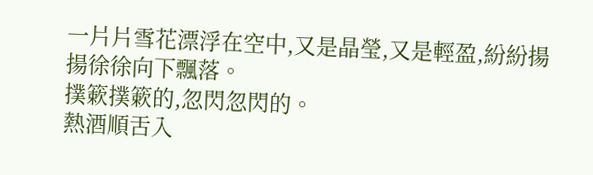一片片雪花漂浮在空中,又是晶瑩,又是輕盈,紛紛揚揚徐徐向下飄落。
撲簌撲簌的,忽閃忽閃的。
熱酒順舌入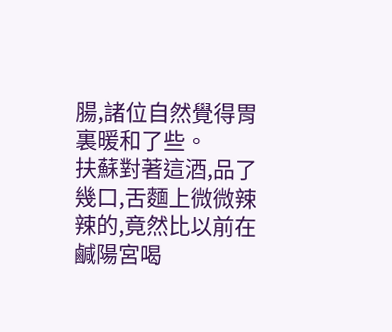腸,諸位自然覺得胃裏暖和了些。
扶蘇對著這酒,品了幾口,舌麵上微微辣辣的,竟然比以前在鹹陽宮喝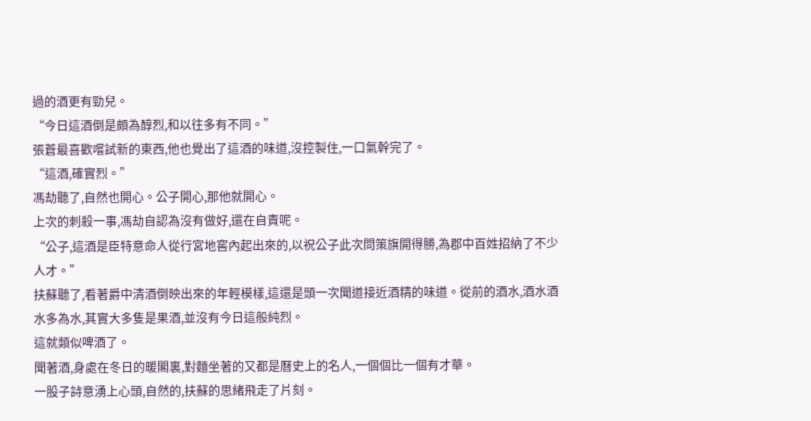過的酒更有勁兒。
“今日這酒倒是頗為醇烈,和以往多有不同。”
張蒼最喜歡嚐試新的東西,他也覺出了這酒的味道,沒控製住,一口氣幹完了。
“這酒,確實烈。”
馮劫聽了,自然也開心。公子開心,那他就開心。
上次的刺殺一事,馮劫自認為沒有做好,還在自責呢。
“公子,這酒是臣特意命人從行宮地窖內起出來的,以祝公子此次問策旗開得勝,為郡中百姓招納了不少人才。”
扶蘇聽了,看著爵中清酒倒映出來的年輕模樣,這還是頭一次聞道接近酒精的味道。從前的酒水,酒水酒水多為水,其實大多隻是果酒,並沒有今日這般純烈。
這就類似啤酒了。
聞著酒,身處在冬日的暖閣裏,對麵坐著的又都是曆史上的名人,一個個比一個有才華。
一股子詩意湧上心頭,自然的,扶蘇的思緒飛走了片刻。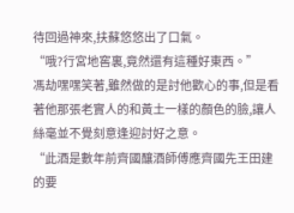待回過神來,扶蘇悠悠出了口氣。
“哦?行宮地窖裏,竟然還有這種好東西。”
馮劫嘿嘿笑著,雖然做的是討他歡心的事,但是看著他那張老實人的和黃土一樣的顏色的臉,讓人絲毫並不覺刻意逢迎討好之意。
“此酒是數年前齊國釀酒師傅應齊國先王田建的要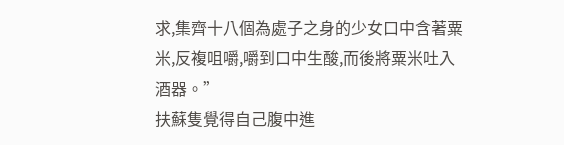求,集齊十八個為處子之身的少女口中含著粟米,反複咀嚼,嚼到口中生酸,而後將粟米吐入酒器。”
扶蘇隻覺得自己腹中進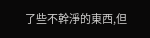了些不幹淨的東西,但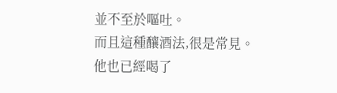並不至於嘔吐。
而且這種釀酒法,很是常見。
他也已經喝了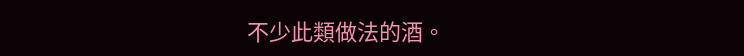不少此類做法的酒。